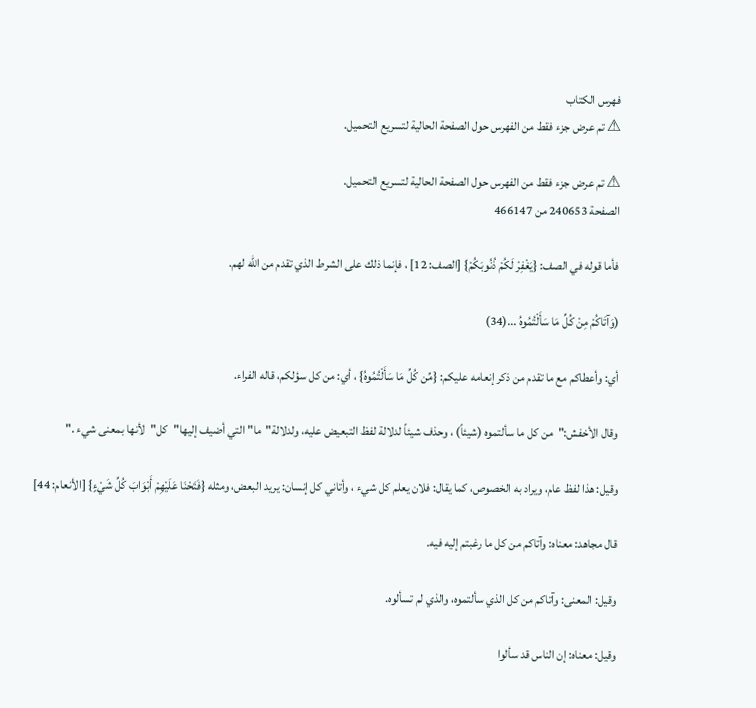فهرس الكتاب
⚠ تم عرض جزء فقط من الفهرس حول الصفحة الحالية لتسريع التحميل.

⚠ تم عرض جزء فقط من الفهرس حول الصفحة الحالية لتسريع التحميل.
الصفحة 240653 من 466147

فأما قوله في الصف: {يَغْفِرْ لَكُمْ ذُنُوبَكُمْ} [الصف: 12] ، فإنما ذلك على الشرط الذي تقدم من الله لهم.

(وَآتَاكُمْ مِنْ كُلِّ مَا سَأَلْتُمُوهُ ...(34)

أي: وأعطاكم مع ما تقدم من ذكر إنعامه عليكم: {مِّن كُلِّ مَا سَأَلْتُمُوهُ} ، أي: من كل سؤلكم، قاله الفراء.

وقال الأخفش:"من كل ما سألتموه (شيئاً) ، وحذف شيئاً لدلالة لفظ التبعيض عليه، ولدلالة"ما"التي أضيف إليها"كل"لأنها بمعنى شيء ."

وقيل: هذا لفظ عام، ويراد به الخصوص، كما يقال: فلان يعلم كل شيء ، وأتاني كل إنسان: يريد البعض، ومثله {فَتَحْنَا عَلَيْهِمْ أَبْوَابَ كُلِّ شَيْءٍ} [الأنعام: 44]

قال مجاهد: معناه: وآتاكم من كل ما رغبتم إليه فيه.

وقيل: المعنى: وآتاكم من كل الذي سألتموه، والذي لم تسألوه.

وقيل: معناه: إن الناس قد سألوا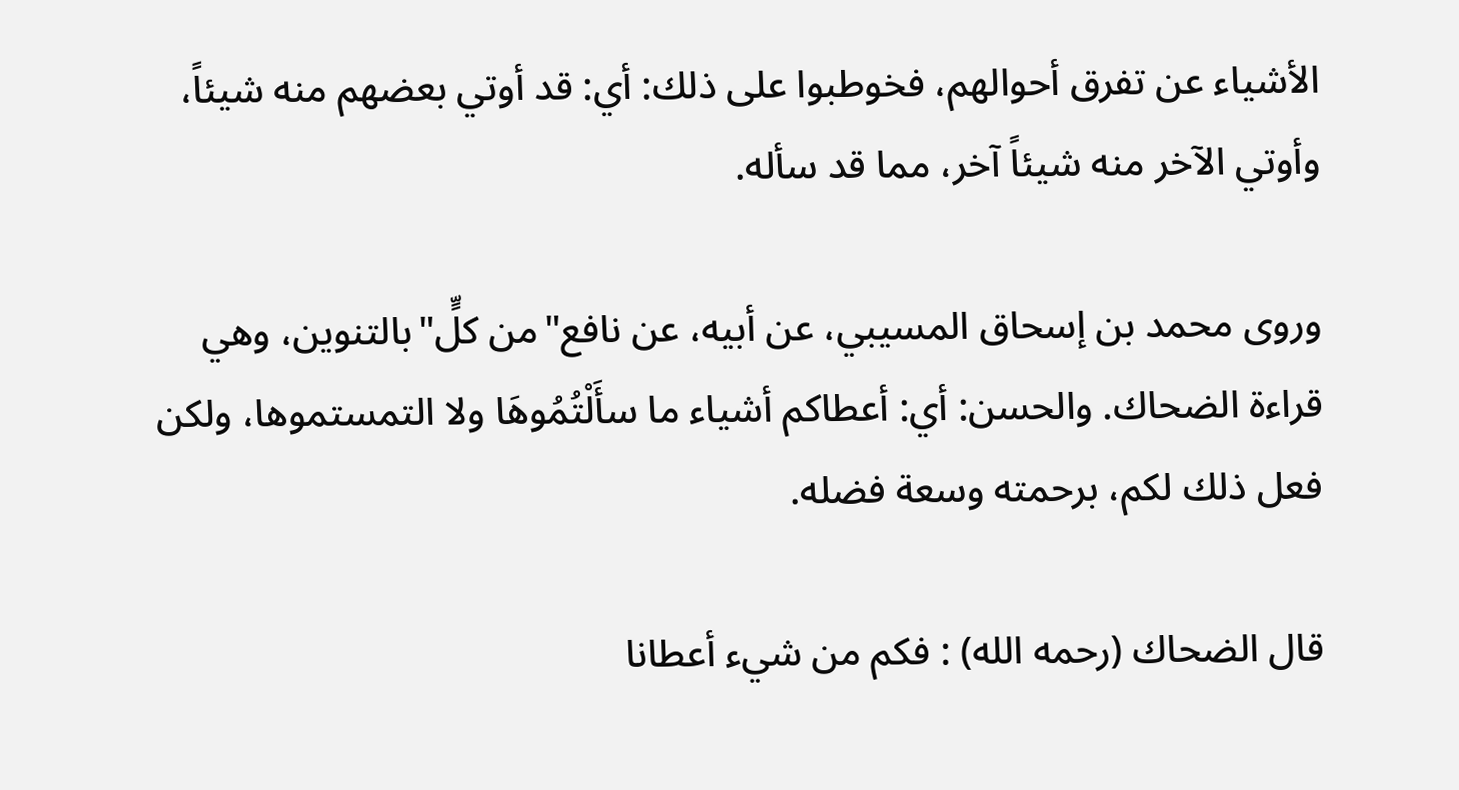الأشياء عن تفرق أحوالهم، فخوطبوا على ذلك: أي: قد أوتي بعضهم منه شيئاً، وأوتي الآخر منه شيئاً آخر، مما قد سأله.

وروى محمد بن إسحاق المسيبي، عن أبيه، عن نافع"من كلٍّ"بالتنوين، وهي قراءة الضحاك. والحسن: أي: أعطاكم أشياء ما سأَلْتُمُوهَا ولا التمستموها، ولكن فعل ذلك لكم، برحمته وسعة فضله.

قال الضحاك (رحمه الله) : فكم من شيء أعطانا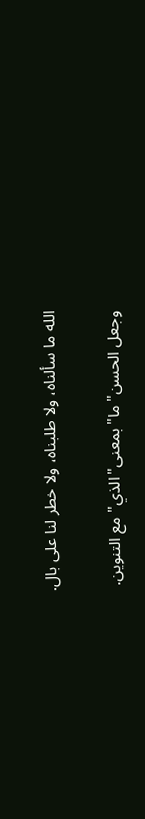الله ما سألناه، ولا طلبناه، ولا خطر لنا على بال.

وجعل الحسن"ما"بمعنى"الذي"مع التنوين.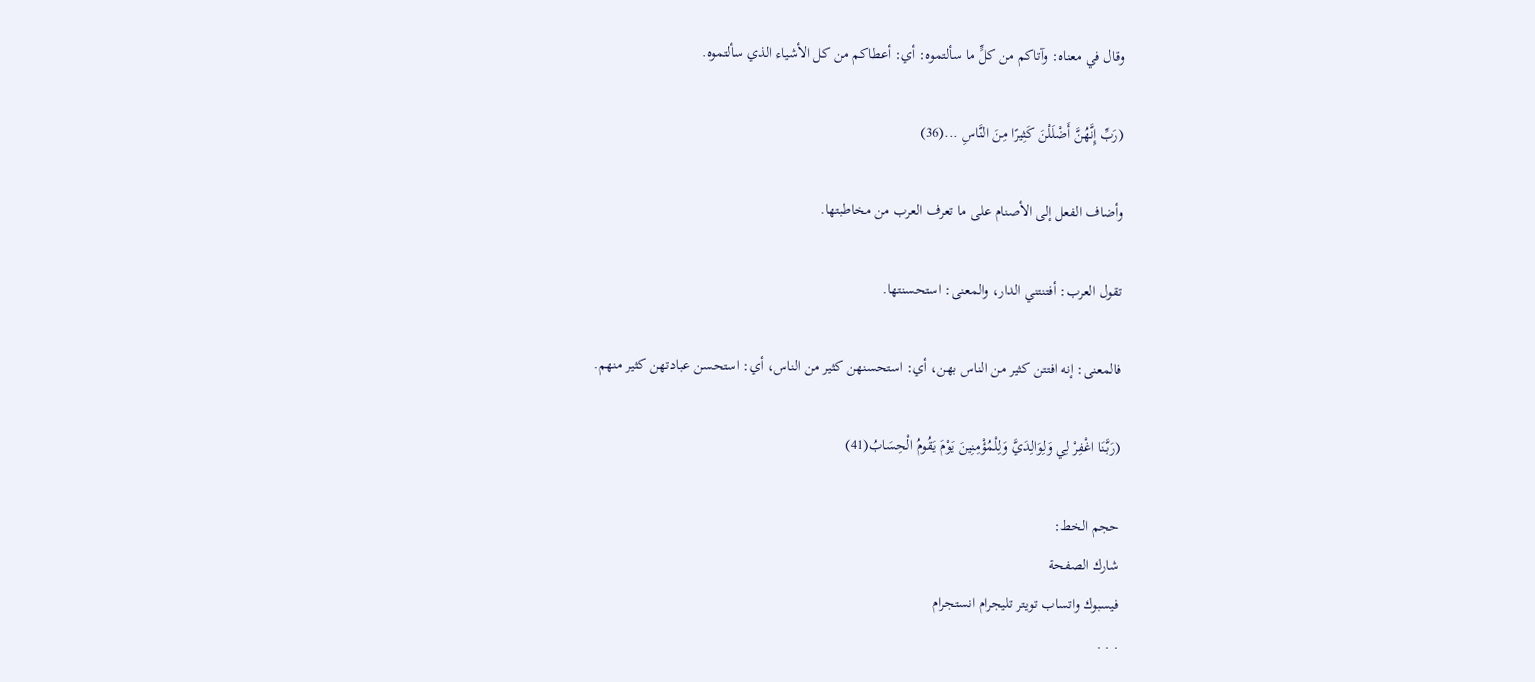وقال في معناه: وآتاكم من كلٍّ ما سألتموه: أي: أعطاكم من كل الأشياء الذي سألتموه.

(رَبِّ إِنَّهُنَّ أَضْلَلْنَ كَثِيرًا مِنَ النَّاسِ ...(36)

وأضاف الفعل إلى الأصنام على ما تعرف العرب من مخاطبتها.

تقول العرب: أفتنتني الدار، والمعنى: استحسنتها.

فالمعنى: إنه افتتن كثير من الناس بهن، أي: استحسنهن كثير من الناس، أي: استحسن عبادتهن كثير منهم.

(رَبَّنَا اغْفِرْ لِي وَلِوَالِدَيَّ وَلِلْمُؤْمِنِينَ يَوْمَ يَقُومُ الْحِسَابُ(41)

حجم الخط:
شارك الصفحة
فيسبوك واتساب تويتر تليجرام انستجرام
. . .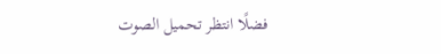فضلًا انتظر تحميل الصوت